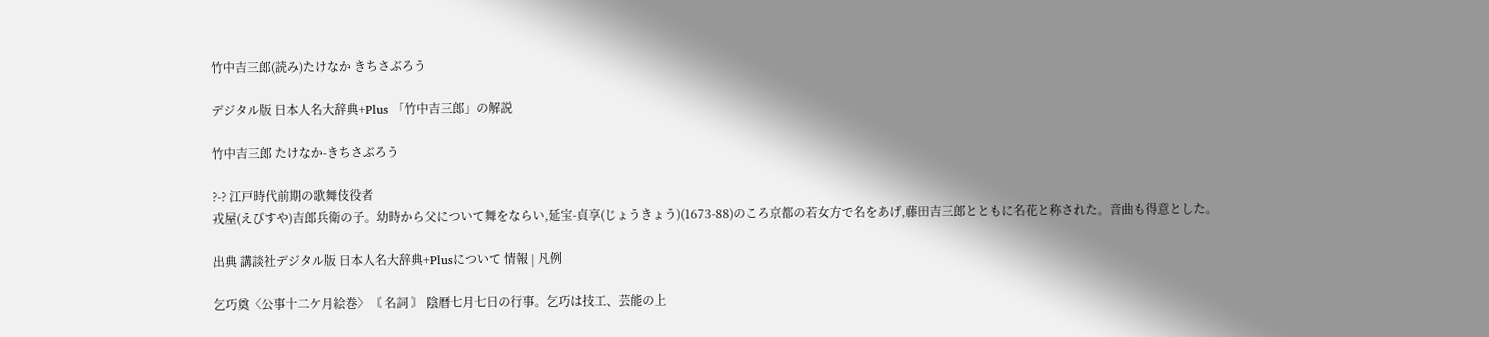竹中吉三郎(読み)たけなか きちさぶろう

デジタル版 日本人名大辞典+Plus 「竹中吉三郎」の解説

竹中吉三郎 たけなか-きちさぶろう

?-? 江戸時代前期の歌舞伎役者
戎屋(えびすや)吉郎兵衛の子。幼時から父について舞をならい,延宝-貞享(じょうきょう)(1673-88)のころ京都の若女方で名をあげ,藤田吉三郎とともに名花と称された。音曲も得意とした。

出典 講談社デジタル版 日本人名大辞典+Plusについて 情報 | 凡例

乞巧奠〈公事十二ケ月絵巻〉〘 名詞 〙 陰暦七月七日の行事。乞巧は技工、芸能の上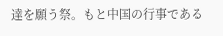達を願う祭。もと中国の行事である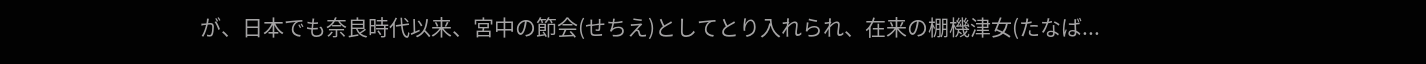が、日本でも奈良時代以来、宮中の節会(せちえ)としてとり入れられ、在来の棚機津女(たなば...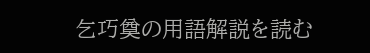乞巧奠の用語解説を読む